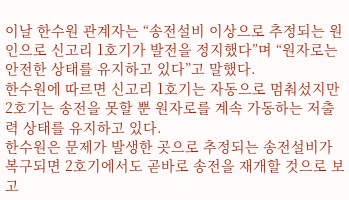이날 한수원 관계자는 “송전설비 이상으로 추정되는 원인으로 신고리 1호기가 발전을 정지했다”며 “원자로는 안전한 상태를 유지하고 있다”고 말했다.
한수원에 따르면 신고리 1호기는 자동으로 멈춰섰지만 2호기는 송전을 못할 뿐 원자로를 계속 가동하는 저출력 상태를 유지하고 있다.
한수원은 문제가 발생한 곳으로 추정되는 송전설비가 복구되면 2호기에서도 곧바로 송전을 재개할 것으로 보고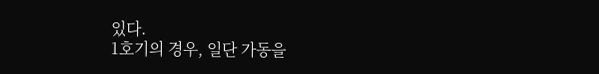있다.
1호기의 경우, 일단 가동을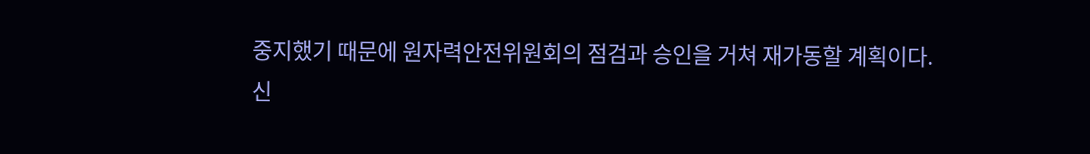중지했기 때문에 원자력안전위원회의 점검과 승인을 거쳐 재가동할 계획이다.
신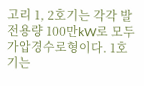고리 1, 2호기는 각각 발전용량 100만kW로 모두 가압경수로형이다. 1호기는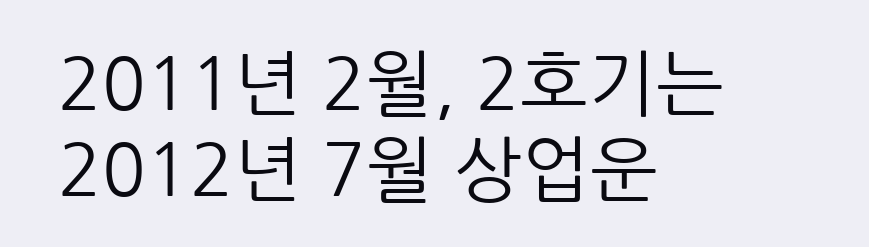2011년 2월, 2호기는 2012년 7월 상업운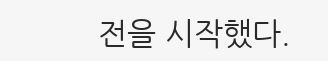전을 시작했다.